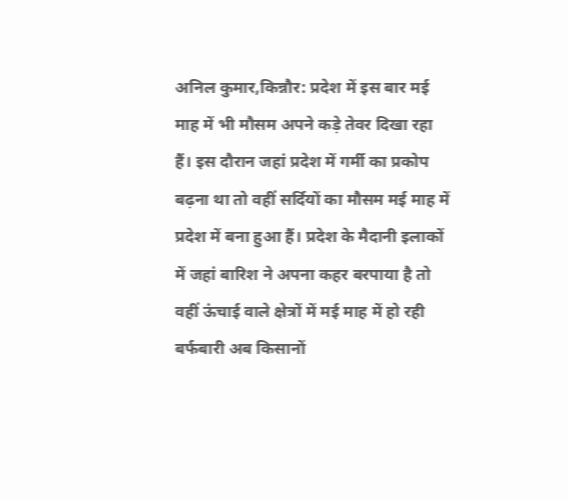अनिल कुमार,किन्नौर: प्रदेश में इस बार मई माह में भी मौसम अपने कड़े तेवर दिखा रहा हैं। इस दौरान जहां प्रदेश में गर्मी का प्रकोप बढ़ना था तो वहीं सर्दियों का मौसम मई माह में प्रदेश में बना हुआ हैं। प्रदेश के मैदानी इलाकों में जहां बारिश ने अपना कहर बरपाया है तो वहीं ऊंचाई वाले क्षेत्रों में मई माह में हो रही बर्फबारी अब किसानों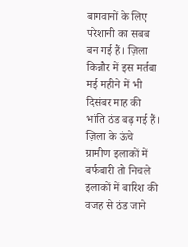बागवानों के लिए परेशानी का सबब बन गई हैं। ज़िला किन्नौर में इस मर्तबा मई महीने में भी दिसंबर माह की भांति ठंड बढ़ गई हैं। ज़िला के ऊंचे ग्रामीण इलाकों में बर्फबारी तो निचले इलाकों में बारिश की वजह से ठंड जाने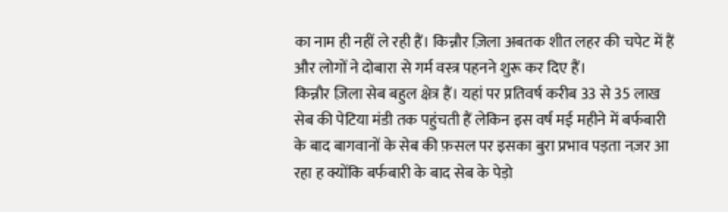का नाम ही नहीं ले रही हैं। किन्नौर ज़िला अबतक शीत लहर की चपेट में हैं और लोगों ने दोबारा से गर्म वस्त्र पहनने शुरू कर दिए हैं।
किन्नौर ज़िला सेब बहुल क्षेत्र हैं। यहां पर प्रतिवर्ष करीब 33 से 35 लाख सेब की पेटिया मंडी तक पहुंचती हैं लेकिन इस वर्ष मई महीने में बर्फबारी के बाद बागवानों के सेब की फ़सल पर इसका बुरा प्रभाव पड़ता नज़र आ रहा ह क्योंकि बर्फबारी के बाद सेब के पेड़ो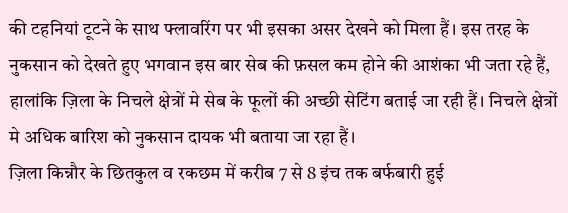की टहनियां टूटने के साथ फ्लावरिंग पर भी इसका असर देखने को मिला हैं। इस तरह के नुकसान को देखते हुए भगवान इस बार सेब की फ़सल कम होने की आशंका भी जता रहे हैं, हालांकि ज़िला के निचले क्षेत्रों मे सेब के फूलों की अच्छी सेटिंग बताई जा रही हैं। निचले क्षेत्रों मे अधिक बारिश को नुकसान दायक भी बताया जा रहा हैं।
ज़िला किन्नौर के छितकुल व रकछम में करीब 7 से 8 इंच तक बर्फबारी हुई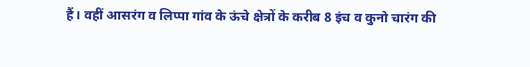हैं। वहीं आसरंग व लिप्पा गांव के ऊंचे क्षेत्रों के करीब 8 इंच व कुनो चारंग की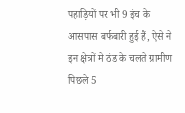पहाड़ियों पर भी 9 इंच के आसपास बर्फबारी हुई हैं, ऐसे ने इन क्षेत्रों मे ठंड के चलते ग्रामीण पिछले 5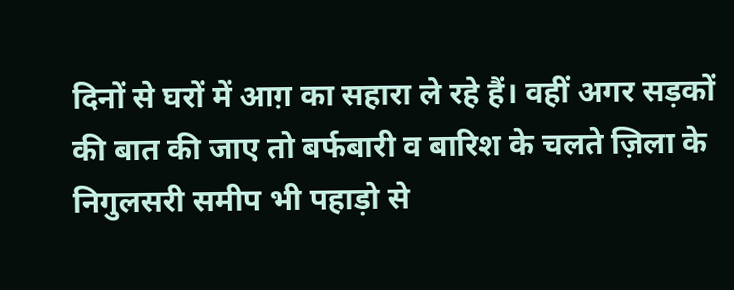दिनों से घरों में आग़ का सहारा ले रहे हैं। वहीं अगर सड़कों की बात की जाए तो बर्फबारी व बारिश के चलते ज़िला के निगुलसरी समीप भी पहाड़ो से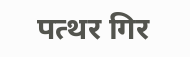पत्थर गिर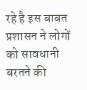रहे है इस बाबत प्रशासन ने लोगों को सावधानी बरतने की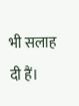भी सलाह दी हैं।